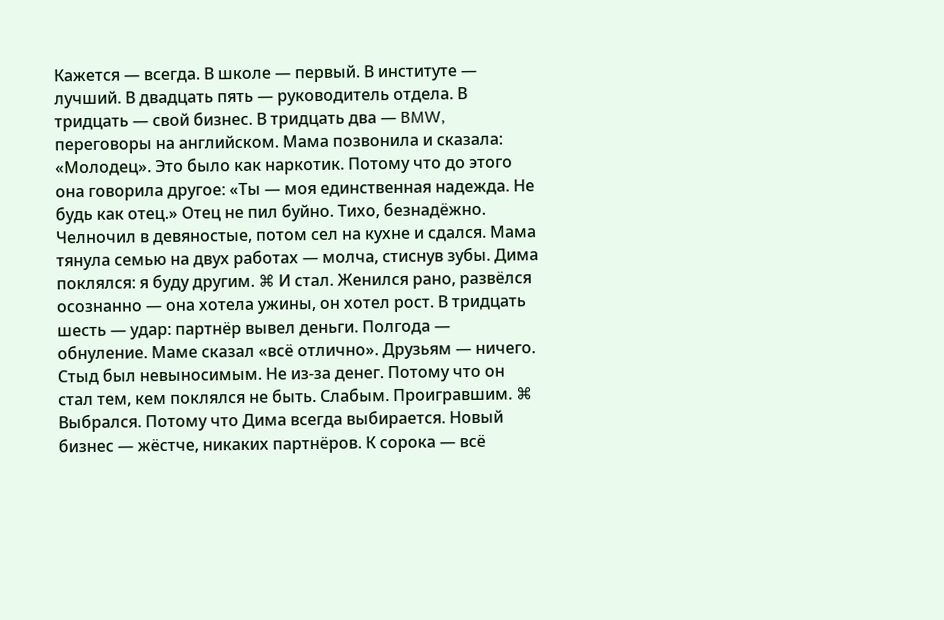Кажется — всегда. В школе — первый. В институте — лучший. В двадцать пять — руководитель отдела. В тридцать — свой бизнес. В тридцать два — BMW, переговоры на английском. Мама позвонила и сказала: «Молодец». Это было как наркотик. Потому что до этого она говорила другое: «Ты — моя единственная надежда. Не будь как отец.» Отец не пил буйно. Тихо, безнадёжно. Челночил в девяностые, потом сел на кухне и сдался. Мама тянула семью на двух работах — молча, стиснув зубы. Дима поклялся: я буду другим. ⌘ И стал. Женился рано, развёлся осознанно — она хотела ужины, он хотел рост. В тридцать шесть — удар: партнёр вывел деньги. Полгода — обнуление. Маме сказал «всё отлично». Друзьям — ничего. Стыд был невыносимым. Не из-за денег. Потому что он стал тем, кем поклялся не быть. Слабым. Проигравшим. ⌘ Выбрался. Потому что Дима всегда выбирается. Новый бизнес — жёстче, никаких партнёров. К сорока — всё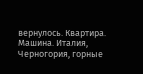вернулось. Квартира. Машина. Италия, Черногория, горные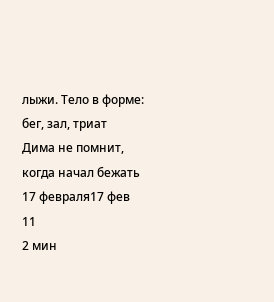лыжи. Тело в форме: бег, зал, триат
Дима не помнит, когда начал бежать
17 февраля17 фев
11
2 мин